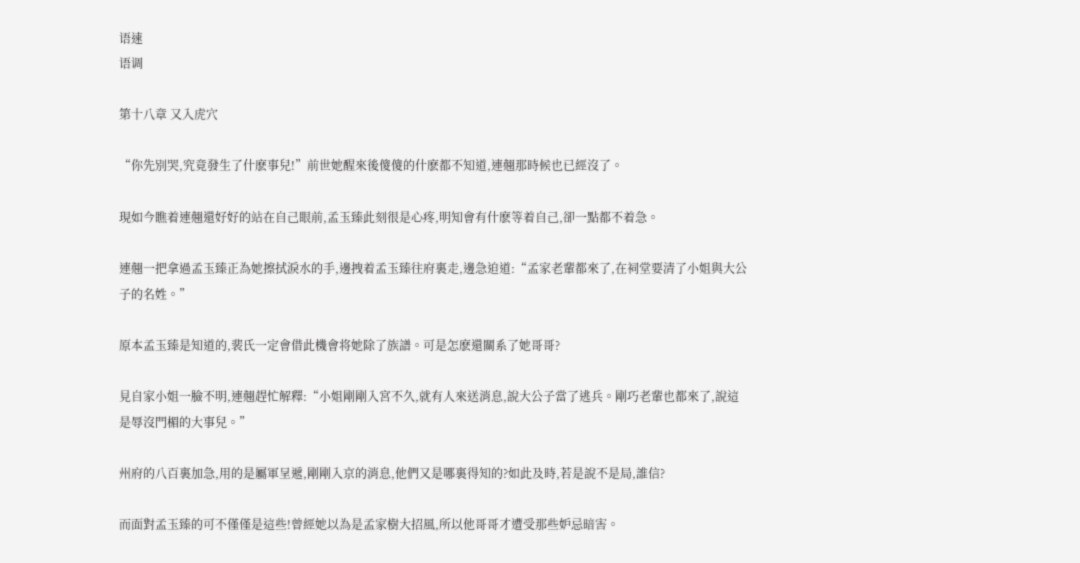语速
语调

第十八章 又入虎穴

“你先別哭,究竟發生了什麽事兒!”前世她醒來後傻傻的什麽都不知道,連翹那時候也已經沒了。

現如今瞧着連翹還好好的站在自己眼前,孟玉臻此刻很是心疼,明知會有什麽等着自己,卻一點都不着急。

連翹一把拿過孟玉臻正為她擦拭淚水的手,邊拽着孟玉臻往府裏走,邊急迫道:“孟家老輩都來了,在祠堂要清了小姐與大公子的名姓。”

原本孟玉臻是知道的,裴氏一定會借此機會将她除了族譜。可是怎麽還關系了她哥哥?

見自家小姐一臉不明,連翹趕忙解釋:“小姐剛剛入宮不久,就有人來送消息,說大公子當了逃兵。剛巧老輩也都來了,說這是辱沒門楣的大事兒。”

州府的八百裏加急,用的是屬軍呈遞,剛剛入京的消息,他們又是哪裏得知的?如此及時,若是說不是局,誰信?

而面對孟玉臻的可不僅僅是這些!曾經她以為是孟家樹大招風,所以他哥哥才遭受那些妒忌暗害。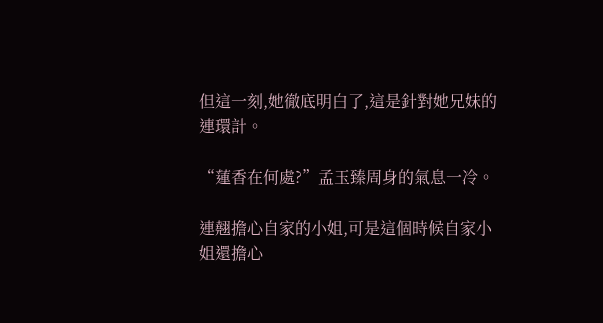但這一刻,她徹底明白了,這是針對她兄妹的連環計。

“蓮香在何處?”孟玉臻周身的氣息一冷。

連翹擔心自家的小姐,可是這個時候自家小姐還擔心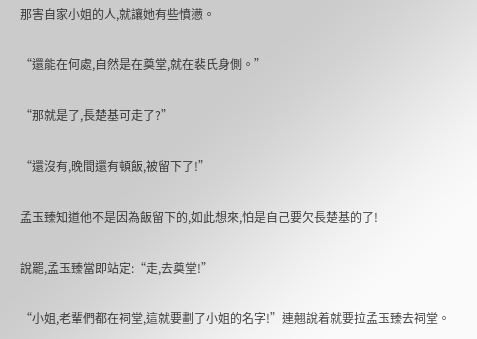那害自家小姐的人,就讓她有些憤懑。

“還能在何處,自然是在奠堂,就在裴氏身側。”

“那就是了,長楚基可走了?”

“還沒有,晚間還有頓飯,被留下了!”

孟玉臻知道他不是因為飯留下的,如此想來,怕是自己要欠長楚基的了!

說罷,孟玉臻當即站定:“走,去奠堂!”

“小姐,老輩們都在祠堂,這就要劃了小姐的名字!”連翹說着就要拉孟玉臻去祠堂。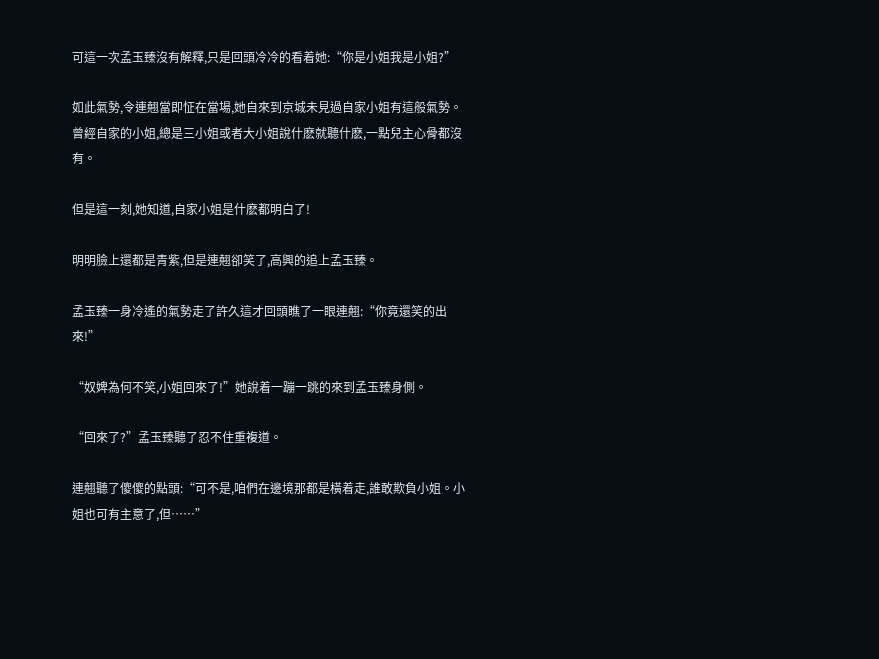可這一次孟玉臻沒有解釋,只是回頭冷冷的看着她:“你是小姐我是小姐?”

如此氣勢,令連翹當即怔在當場,她自來到京城未見過自家小姐有這般氣勢。曾經自家的小姐,總是三小姐或者大小姐說什麽就聽什麽,一點兒主心骨都沒有。

但是這一刻,她知道,自家小姐是什麽都明白了!

明明臉上還都是青紫,但是連翹卻笑了,高興的追上孟玉臻。

孟玉臻一身冷遙的氣勢走了許久這才回頭瞧了一眼連翹:“你竟還笑的出來!”

“奴婢為何不笑,小姐回來了!”她說着一蹦一跳的來到孟玉臻身側。

“回來了?”孟玉臻聽了忍不住重複道。

連翹聽了傻傻的點頭:“可不是,咱們在邊境那都是橫着走,誰敢欺負小姐。小姐也可有主意了,但……”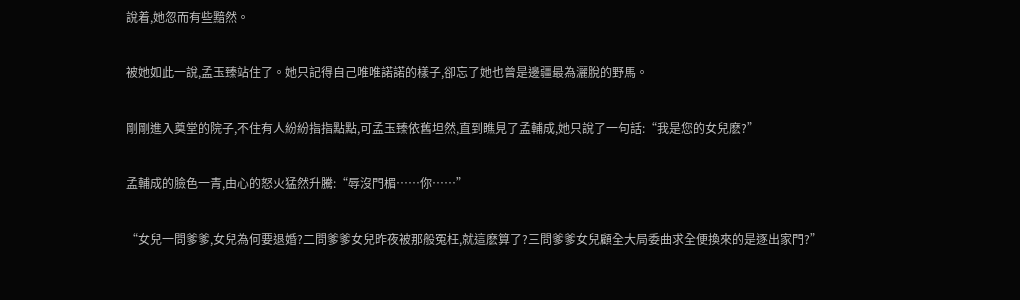說着,她忽而有些黯然。

被她如此一說,孟玉臻站住了。她只記得自己唯唯諾諾的樣子,卻忘了她也曾是邊疆最為灑脫的野馬。

剛剛進入奠堂的院子,不住有人紛紛指指點點,可孟玉臻依舊坦然,直到瞧見了孟輔成,她只說了一句話:“我是您的女兒麽?”

孟輔成的臉色一青,由心的怒火猛然升騰:“辱沒門楣……你……”

“女兒一問爹爹,女兒為何要退婚?二問爹爹女兒昨夜被那般冤枉,就這麽算了?三問爹爹女兒顧全大局委曲求全便換來的是逐出家門?”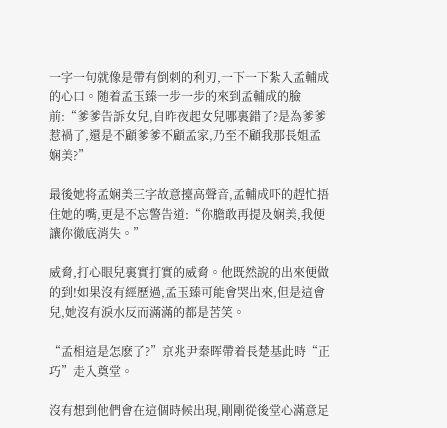一字一句就像是帶有倒刺的利刃,一下一下紮入孟輔成的心口。随着孟玉臻一步一步的來到孟輔成的臉前:“爹爹告訴女兒,自昨夜起女兒哪裏錯了?是為爹爹惹禍了,還是不顧爹爹不顧孟家,乃至不顧我那長姐孟娴美?”

最後她将孟娴美三字故意擡高聲音,孟輔成吓的趕忙捂住她的嘴,更是不忘警告道:“你膽敢再提及娴美,我便讓你徹底消失。”

威脅,打心眼兒裏實打實的威脅。他既然說的出來便做的到!如果沒有經歷過,孟玉臻可能會哭出來,但是這會兒,她沒有淚水反而滿滿的都是苦笑。

“孟相這是怎麽了?”京兆尹秦晖帶着長楚基此時“正巧”走入奠堂。

沒有想到他們會在這個時候出現,剛剛從後堂心滿意足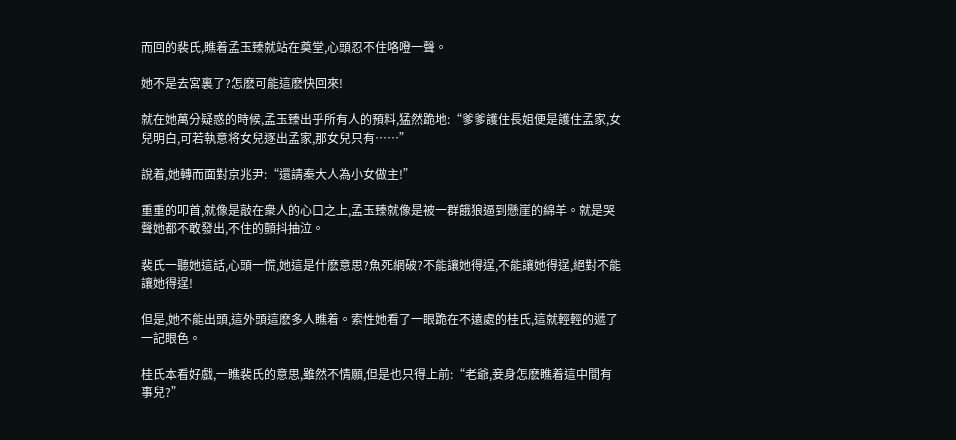而回的裴氏,瞧着孟玉臻就站在奠堂,心頭忍不住咯噔一聲。

她不是去宮裏了?怎麽可能這麽快回來!

就在她萬分疑惑的時候,孟玉臻出乎所有人的預料,猛然跪地:“爹爹護住長姐便是護住孟家,女兒明白,可若執意将女兒逐出孟家,那女兒只有……”

說着,她轉而面對京兆尹:“還請秦大人為小女做主!”

重重的叩首,就像是敲在衆人的心口之上,孟玉臻就像是被一群餓狼逼到懸崖的綿羊。就是哭聲她都不敢發出,不住的顫抖抽泣。

裴氏一聽她這話,心頭一慌,她這是什麽意思?魚死網破?不能讓她得逞,不能讓她得逞,絕對不能讓她得逞!

但是,她不能出頭,這外頭這麽多人瞧着。索性她看了一眼跪在不遠處的桂氏,這就輕輕的遞了一記眼色。

桂氏本看好戲,一瞧裴氏的意思,雖然不情願,但是也只得上前:“老爺,妾身怎麽瞧着這中間有事兒?”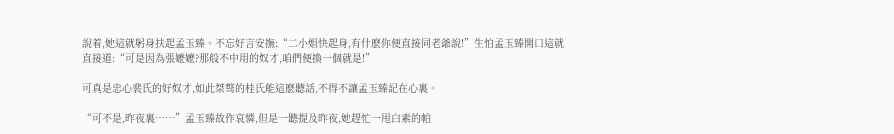說着,她這就躬身扶起孟玉臻。不忘好言安撫:“二小姐快起身,有什麽你便直接同老爺說!”生怕孟玉臻開口這就直接道:“可是因為張嬷嬷?那般不中用的奴才,咱們便換一個就是!”

可真是忠心裴氏的好奴才,如此桀骜的桂氏能這麽聽話,不得不讓孟玉臻記在心裏。

“可不是,昨夜裏……”孟玉臻故作哀憐,但是一聽提及昨夜,她趕忙一甩白素的帕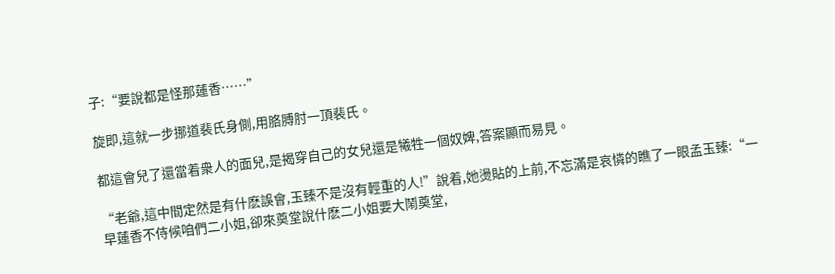子:“要說都是怪那蓮香……”

旋即,這就一步挪道裴氏身側,用胳膊肘一頂裴氏。

都這會兒了還當着衆人的面兒,是揭穿自己的女兒還是犧牲一個奴婢,答案顯而易見。

“老爺,這中間定然是有什麽誤會,玉臻不是沒有輕重的人!”說着,她燙貼的上前,不忘滿是哀憐的瞧了一眼孟玉臻:“一早蓮香不侍候咱們二小姐,卻來奠堂說什麽二小姐要大鬧奠堂,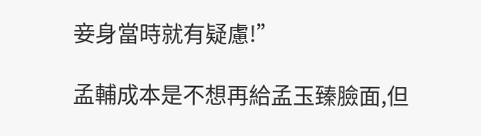妾身當時就有疑慮!”

孟輔成本是不想再給孟玉臻臉面,但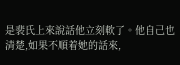是裴氏上來說話他立刻軟了。他自己也清楚,如果不順着她的話來,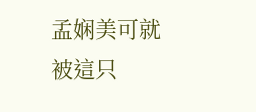孟娴美可就被這只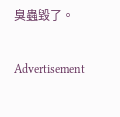臭蟲毀了。

Advertisement